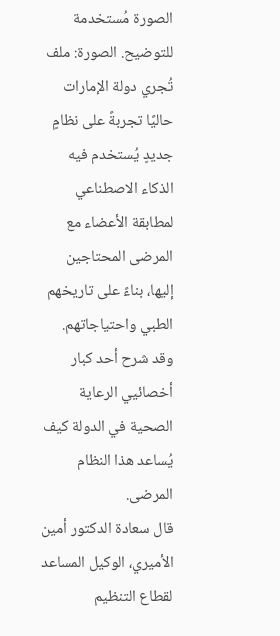الصورة مُستخدمة للتوضيح. الصورة: ملف
تُجري دولة الإمارات حاليًا تجربةً على نظامٍ جديدٍ يُستخدم فيه الذكاء الاصطناعي لمطابقة الأعضاء مع المرضى المحتاجين إليها، بناءً على تاريخهم الطبي واحتياجاتهم. وقد شرح أحد كبار أخصائيي الرعاية الصحية في الدولة كيف يُساعد هذا النظام المرضى.
قال سعادة الدكتور أمين الأميري، الوكيل المساعد لقطاع التنظيم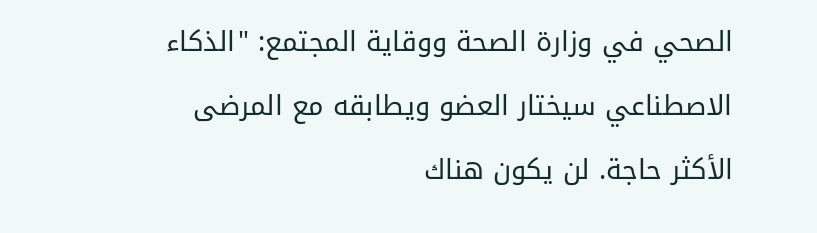الصحي في وزارة الصحة ووقاية المجتمع: "الذكاء الاصطناعي سيختار العضو ويطابقه مع المرضى الأكثر حاجة. لن يكون هناك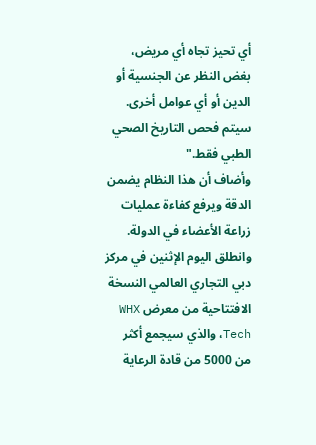أي تحيز تجاه أي مريض، بغض النظر عن الجنسية أو الدين أو أي عوامل أخرى. سيتم فحص التاريخ الصحي الطبي فقط."
وأضاف أن هذا النظام يضمن الدقة ويرفع كفاءة عمليات زراعة الأعضاء في الدولة.
وانطلق اليوم الإثنين في مركز دبي التجاري العالمي النسخة الافتتاحية من معرض WHX Tech، والذي سيجمع أكثر من 5000 من قادة الرعاية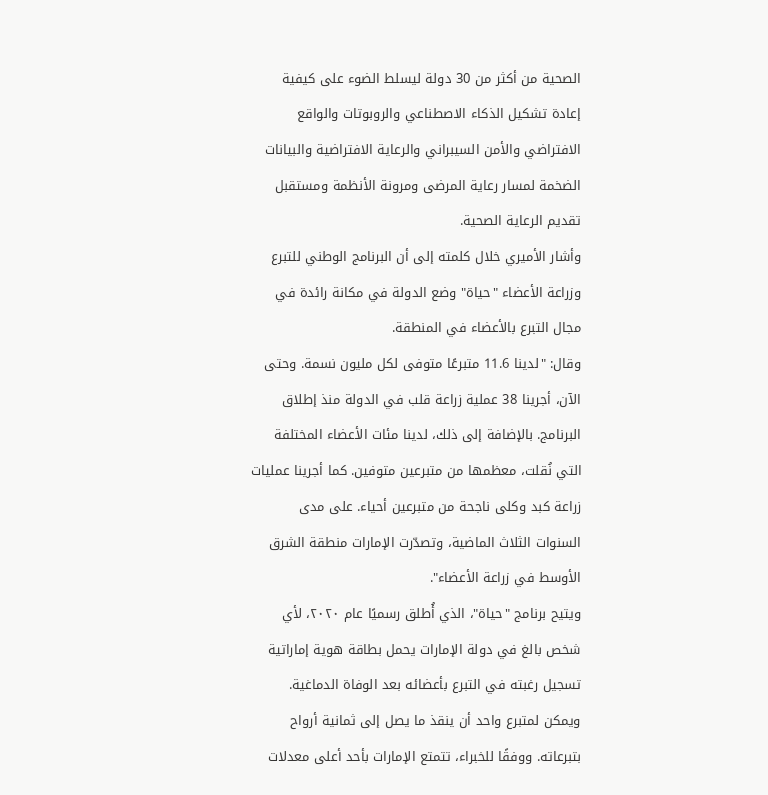الصحية من أكثر من 30 دولة ليسلط الضوء على كيفية إعادة تشكيل الذكاء الاصطناعي والروبوتات والواقع الافتراضي والأمن السيبراني والرعاية الافتراضية والبيانات الضخمة لمسار رعاية المرضى ومرونة الأنظمة ومستقبل تقديم الرعاية الصحية.
وأشار الأميري خلال كلمته إلى أن البرنامج الوطني للتبرع وزراعة الأعضاء "حياة" وضع الدولة في مكانة رائدة في مجال التبرع بالأعضاء في المنطقة.
وقال: "لدينا 11.6 متبرعًا متوفى لكل مليون نسمة. وحتى الآن، أجرينا 38 عملية زراعة قلب في الدولة منذ إطلاق البرنامج. بالإضافة إلى ذلك، لدينا مئات الأعضاء المختلفة التي نُقلت، معظمها من متبرعين متوفين. كما أجرينا عمليات زراعة كبد وكلى ناجحة من متبرعين أحياء. على مدى السنوات الثلاث الماضية، وتصدّرت الإمارات منطقة الشرق الأوسط في زراعة الأعضاء".
ويتيح برنامج "حياة"، الذي أُطلق رسميًا عام ٢٠٢٠، لأي شخص بالغ في دولة الإمارات يحمل بطاقة هوية إماراتية تسجيل رغبته في التبرع بأعضائه بعد الوفاة الدماغية. ويمكن لمتبرع واحد أن ينقذ ما يصل إلى ثمانية أرواح بتبرعاته. ووفقًا للخبراء، تتمتع الإمارات بأحد أعلى معدلات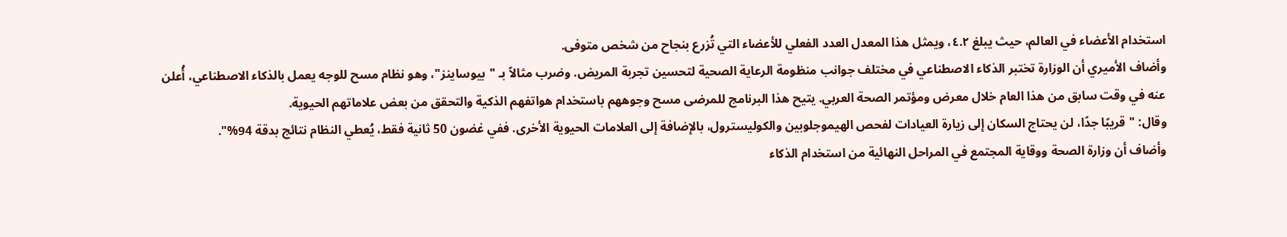استخدام الأعضاء في العالم، حيث يبلغ ٤.٢، ويمثل هذا المعدل العدد الفعلي للأعضاء التي تُزرع بنجاح من شخص متوفى.
وأضاف الأميري أن الوزارة تختبر الذكاء الاصطناعي في مختلف جوانب منظومة الرعاية الصحية لتحسين تجربة المريض. وضرب مثالاً بـ "بيوساينز"، وهو نظام مسح للوجه يعمل بالذكاء الاصطناعي، أُعلن عنه في وقت سابق من هذا العام خلال معرض ومؤتمر الصحة العربي. يتيح هذا البرنامج للمرضى مسح وجوههم باستخدام هواتفهم الذكية والتحقق من بعض علاماتهم الحيوية.
وقال: "قريبًا جدًا، لن يحتاج السكان إلى زيارة العيادات لفحص الهيموجلوبين والكوليسترول، بالإضافة إلى العلامات الحيوية الأخرى. ففي غضون 50 ثانية فقط، يُعطي النظام نتائج بدقة 94%".
وأضاف أن وزارة الصحة ووقاية المجتمع في المراحل النهائية من استخدام الذكاء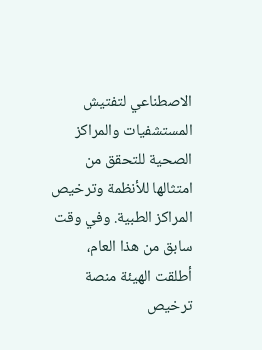الاصطناعي لتفتيش المستشفيات والمراكز الصحية للتحقق من امتثالها للأنظمة وترخيص المراكز الطبية. وفي وقت سابق من هذا العام، أطلقت الهيئة منصة ترخيص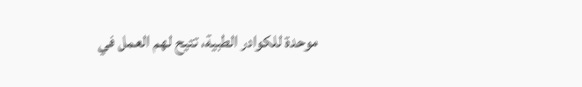موحدة للكوادر الطبية، تتيح لهم العمل في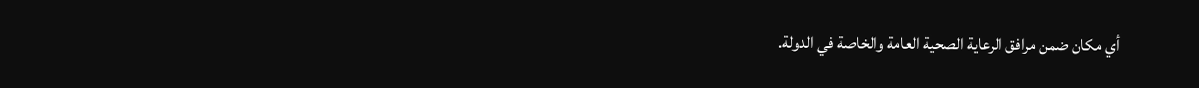أي مكان ضمن مرافق الرعاية الصحية العامة والخاصة في الدولة.